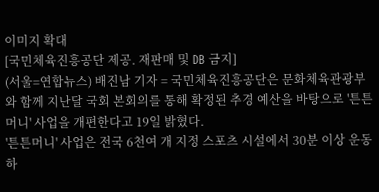이미지 확대
[국민체육진흥공단 제공. 재판매 및 DB 금지]
(서울=연합뉴스) 배진남 기자 = 국민체육진흥공단은 문화체육관광부와 함께 지난달 국회 본회의를 통해 확정된 추경 예산을 바탕으로 '튼튼머니' 사업을 개편한다고 19일 밝혔다.
'튼튼머니' 사업은 전국 6천여 개 지정 스포츠 시설에서 30분 이상 운동하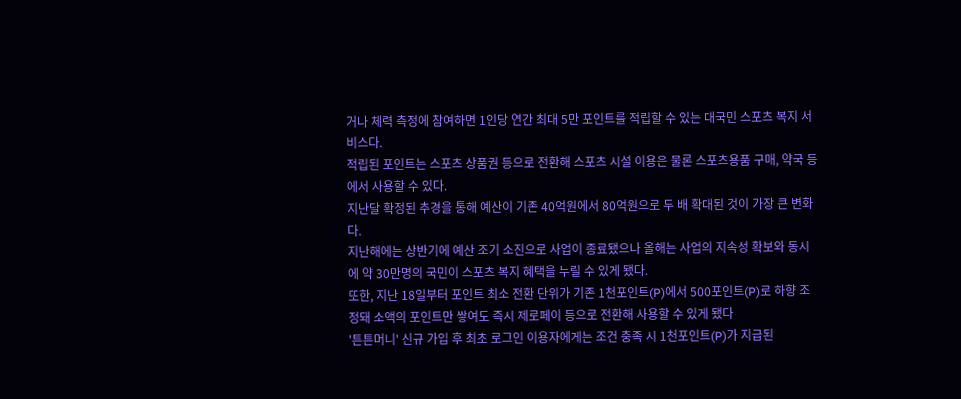거나 체력 측정에 참여하면 1인당 연간 최대 5만 포인트를 적립할 수 있는 대국민 스포츠 복지 서비스다.
적립된 포인트는 스포츠 상품권 등으로 전환해 스포츠 시설 이용은 물론 스포츠용품 구매, 약국 등에서 사용할 수 있다.
지난달 확정된 추경을 통해 예산이 기존 40억원에서 80억원으로 두 배 확대된 것이 가장 큰 변화다.
지난해에는 상반기에 예산 조기 소진으로 사업이 종료됐으나 올해는 사업의 지속성 확보와 동시에 약 30만명의 국민이 스포츠 복지 혜택을 누릴 수 있게 됐다.
또한, 지난 18일부터 포인트 최소 전환 단위가 기존 1천포인트(P)에서 500포인트(P)로 하향 조정돼 소액의 포인트만 쌓여도 즉시 제로페이 등으로 전환해 사용할 수 있게 됐다
'튼튼머니' 신규 가입 후 최초 로그인 이용자에게는 조건 충족 시 1천포인트(P)가 지급된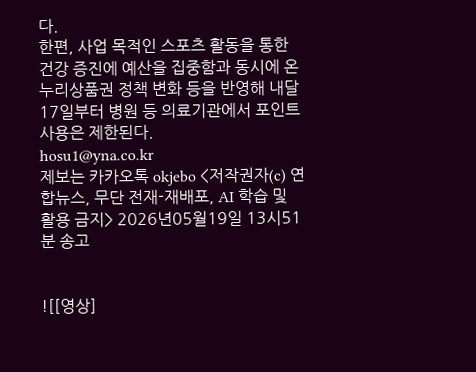다.
한편, 사업 목적인 스포츠 활동을 통한 건강 증진에 예산을 집중함과 동시에 온누리상품권 정책 변화 등을 반영해 내달 17일부터 병원 등 의료기관에서 포인트 사용은 제한된다.
hosu1@yna.co.kr
제보는 카카오톡 okjebo <저작권자(c) 연합뉴스, 무단 전재-재배포, AI 학습 및 활용 금지> 2026년05월19일 13시51분 송고


![[영상]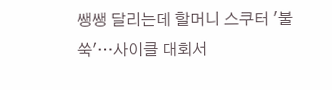쌩쌩 달리는데 할머니 스쿠터 '불쑥'…사이클 대회서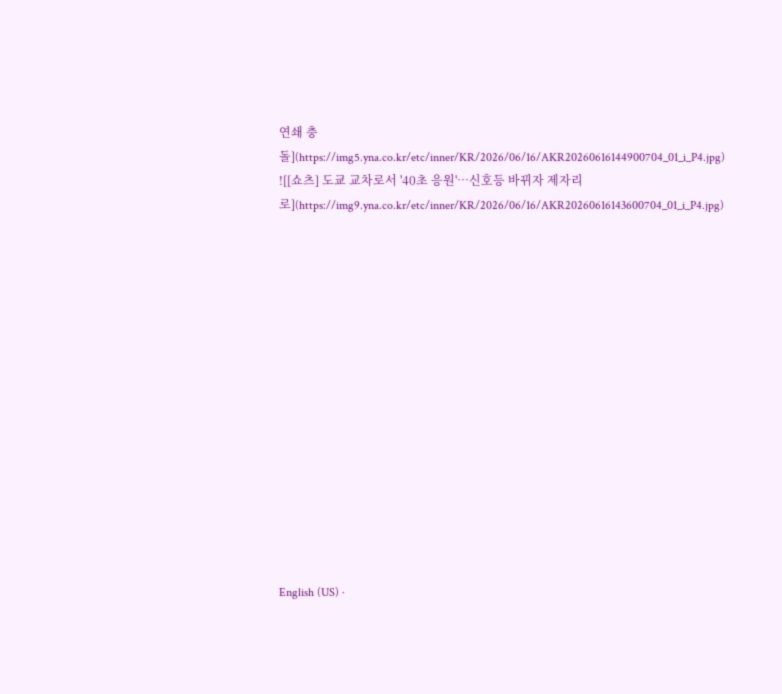연쇄 충돌](https://img5.yna.co.kr/etc/inner/KR/2026/06/16/AKR20260616144900704_01_i_P4.jpg)
![[쇼츠] 도쿄 교차로서 '40초 응원'…신호등 바뀌자 제자리로](https://img9.yna.co.kr/etc/inner/KR/2026/06/16/AKR20260616143600704_01_i_P4.jpg)















English (US) ·